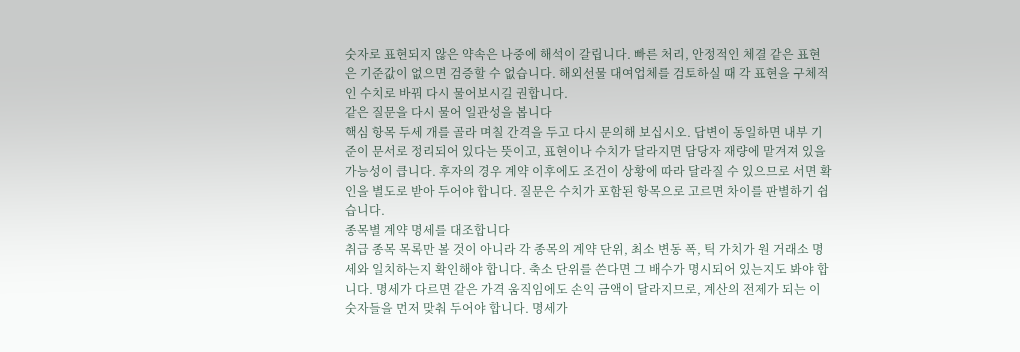숫자로 표현되지 않은 약속은 나중에 해석이 갈립니다. 빠른 처리, 안정적인 체결 같은 표현은 기준값이 없으면 검증할 수 없습니다. 해외선물 대여업체를 검토하실 때 각 표현을 구체적인 수치로 바꿔 다시 물어보시길 권합니다.
같은 질문을 다시 물어 일관성을 봅니다
핵심 항목 두세 개를 골라 며칠 간격을 두고 다시 문의해 보십시오. 답변이 동일하면 내부 기준이 문서로 정리되어 있다는 뜻이고, 표현이나 수치가 달라지면 담당자 재량에 맡겨져 있을 가능성이 큽니다. 후자의 경우 계약 이후에도 조건이 상황에 따라 달라질 수 있으므로 서면 확인을 별도로 받아 두어야 합니다. 질문은 수치가 포함된 항목으로 고르면 차이를 판별하기 쉽습니다.
종목별 계약 명세를 대조합니다
취급 종목 목록만 볼 것이 아니라 각 종목의 계약 단위, 최소 변동 폭, 틱 가치가 원 거래소 명세와 일치하는지 확인해야 합니다. 축소 단위를 쓴다면 그 배수가 명시되어 있는지도 봐야 합니다. 명세가 다르면 같은 가격 움직임에도 손익 금액이 달라지므로, 계산의 전제가 되는 이 숫자들을 먼저 맞춰 두어야 합니다. 명세가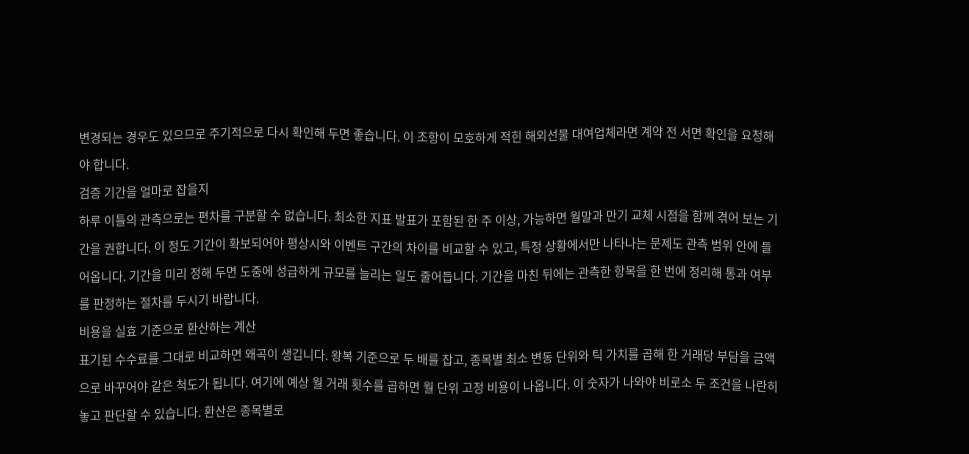변경되는 경우도 있으므로 주기적으로 다시 확인해 두면 좋습니다. 이 조항이 모호하게 적힌 해외선물 대여업체라면 계약 전 서면 확인을 요청해야 합니다.
검증 기간을 얼마로 잡을지
하루 이틀의 관측으로는 편차를 구분할 수 없습니다. 최소한 지표 발표가 포함된 한 주 이상, 가능하면 월말과 만기 교체 시점을 함께 겪어 보는 기간을 권합니다. 이 정도 기간이 확보되어야 평상시와 이벤트 구간의 차이를 비교할 수 있고, 특정 상황에서만 나타나는 문제도 관측 범위 안에 들어옵니다. 기간을 미리 정해 두면 도중에 성급하게 규모를 늘리는 일도 줄어듭니다. 기간을 마친 뒤에는 관측한 항목을 한 번에 정리해 통과 여부를 판정하는 절차를 두시기 바랍니다.
비용을 실효 기준으로 환산하는 계산
표기된 수수료를 그대로 비교하면 왜곡이 생깁니다. 왕복 기준으로 두 배를 잡고, 종목별 최소 변동 단위와 틱 가치를 곱해 한 거래당 부담을 금액으로 바꾸어야 같은 척도가 됩니다. 여기에 예상 월 거래 횟수를 곱하면 월 단위 고정 비용이 나옵니다. 이 숫자가 나와야 비로소 두 조건을 나란히 놓고 판단할 수 있습니다. 환산은 종목별로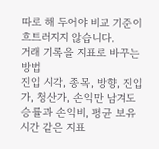따로 해 두어야 비교 기준이 흐트러지지 않습니다.
거래 기록을 지표로 바꾸는 방법
진입 시각, 종목, 방향, 진입가, 청산가, 손익만 남겨도 승률과 손익비, 평균 보유 시간 같은 지표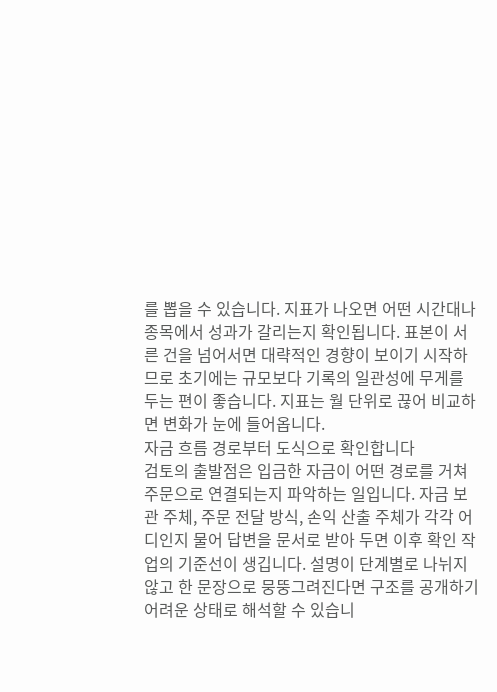를 뽑을 수 있습니다. 지표가 나오면 어떤 시간대나 종목에서 성과가 갈리는지 확인됩니다. 표본이 서른 건을 넘어서면 대략적인 경향이 보이기 시작하므로 초기에는 규모보다 기록의 일관성에 무게를 두는 편이 좋습니다. 지표는 월 단위로 끊어 비교하면 변화가 눈에 들어옵니다.
자금 흐름 경로부터 도식으로 확인합니다
검토의 출발점은 입금한 자금이 어떤 경로를 거쳐 주문으로 연결되는지 파악하는 일입니다. 자금 보관 주체, 주문 전달 방식, 손익 산출 주체가 각각 어디인지 물어 답변을 문서로 받아 두면 이후 확인 작업의 기준선이 생깁니다. 설명이 단계별로 나뉘지 않고 한 문장으로 뭉뚱그려진다면 구조를 공개하기 어려운 상태로 해석할 수 있습니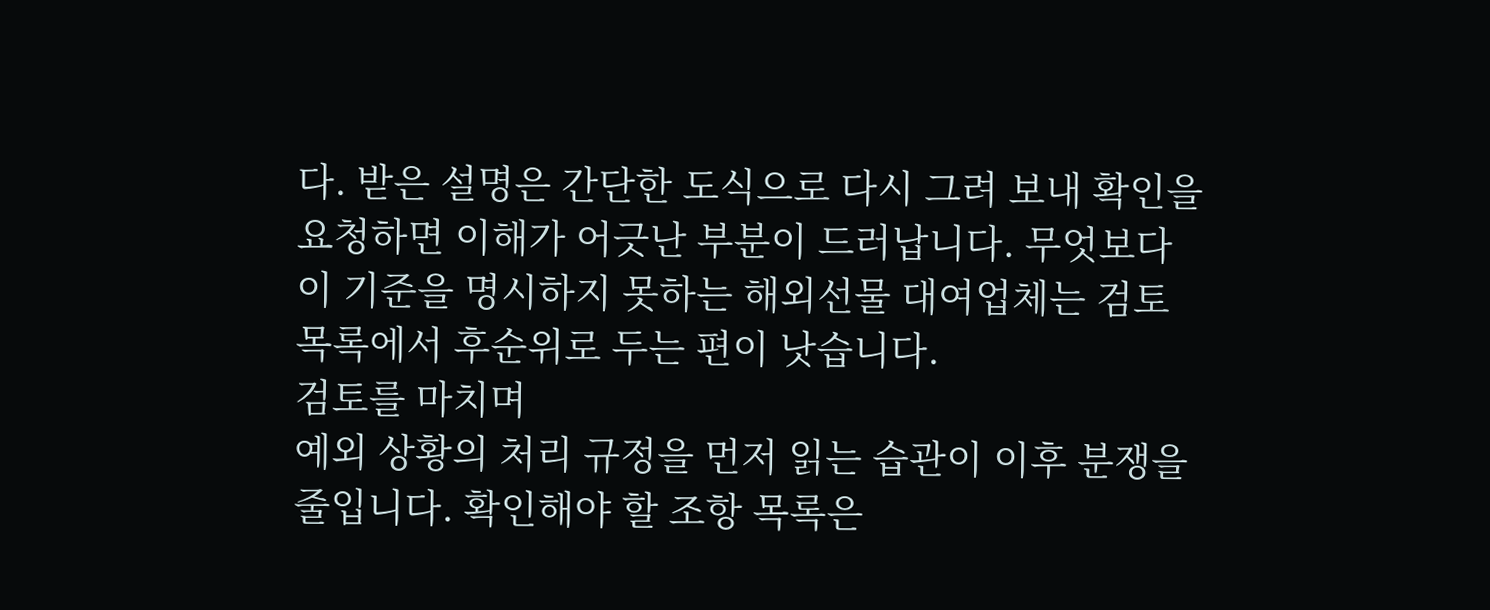다. 받은 설명은 간단한 도식으로 다시 그려 보내 확인을 요청하면 이해가 어긋난 부분이 드러납니다. 무엇보다 이 기준을 명시하지 못하는 해외선물 대여업체는 검토 목록에서 후순위로 두는 편이 낫습니다.
검토를 마치며
예외 상황의 처리 규정을 먼저 읽는 습관이 이후 분쟁을 줄입니다. 확인해야 할 조항 목록은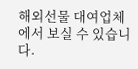해외선물 대여업체에서 보실 수 있습니다.